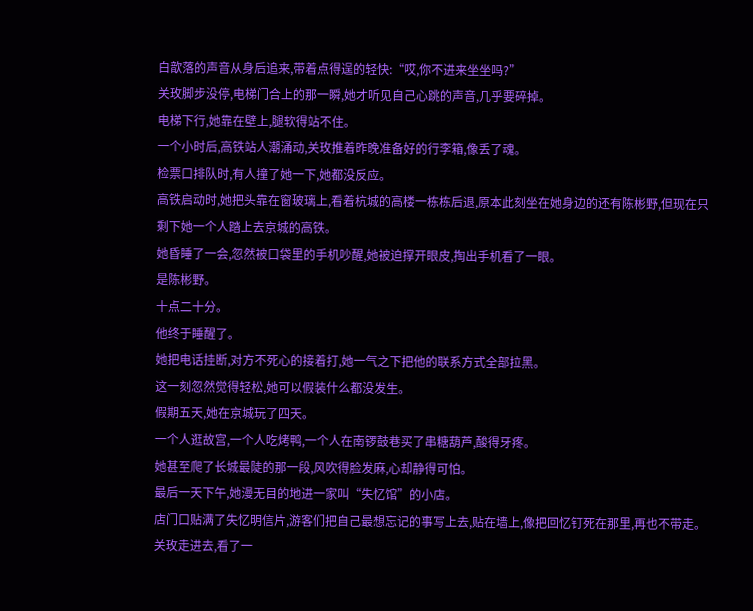白歆落的声音从身后追来,带着点得逞的轻快:“哎,你不进来坐坐吗?”
关玫脚步没停,电梯门合上的那一瞬,她才听见自己心跳的声音,几乎要碎掉。
电梯下行,她靠在壁上,腿软得站不住。
一个小时后,高铁站人潮涌动,关玫推着昨晚准备好的行李箱,像丢了魂。
检票口排队时,有人撞了她一下,她都没反应。
高铁启动时,她把头靠在窗玻璃上,看着杭城的高楼一栋栋后退,原本此刻坐在她身边的还有陈彬野,但现在只剩下她一个人踏上去京城的高铁。
她昏睡了一会,忽然被口袋里的手机吵醒,她被迫撑开眼皮,掏出手机看了一眼。
是陈彬野。
十点二十分。
他终于睡醒了。
她把电话挂断,对方不死心的接着打,她一气之下把他的联系方式全部拉黑。
这一刻忽然觉得轻松,她可以假装什么都没发生。
假期五天,她在京城玩了四天。
一个人逛故宫,一个人吃烤鸭,一个人在南锣鼓巷买了串糖葫芦,酸得牙疼。
她甚至爬了长城最陡的那一段,风吹得脸发麻,心却静得可怕。
最后一天下午,她漫无目的地进一家叫“失忆馆”的小店。
店门口贴满了失忆明信片,游客们把自己最想忘记的事写上去,贴在墙上,像把回忆钉死在那里,再也不带走。
关玫走进去,看了一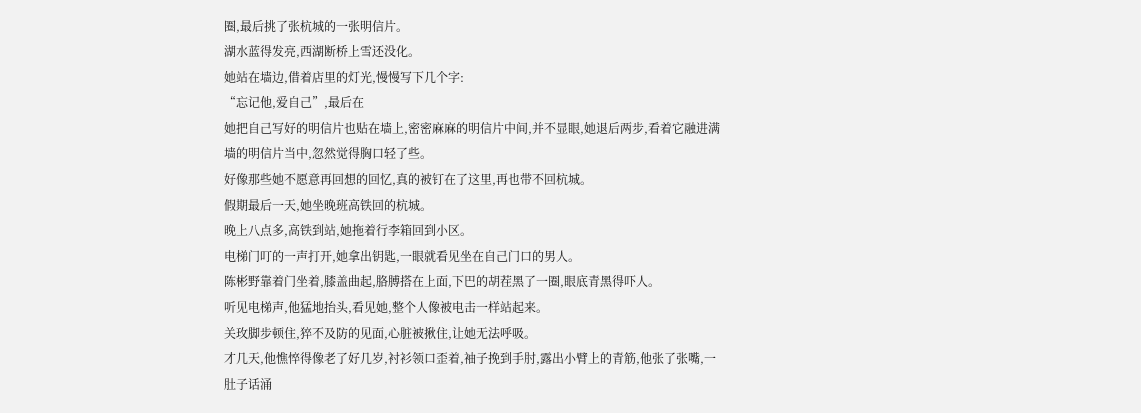圈,最后挑了张杭城的一张明信片。
湖水蓝得发亮,西湖断桥上雪还没化。
她站在墙边,借着店里的灯光,慢慢写下几个字:
“忘记他,爱自己”,最后在
她把自己写好的明信片也贴在墙上,密密麻麻的明信片中间,并不显眼,她退后两步,看着它融进满墙的明信片当中,忽然觉得胸口轻了些。
好像那些她不愿意再回想的回忆,真的被钉在了这里,再也带不回杭城。
假期最后一天,她坐晚班高铁回的杭城。
晚上八点多,高铁到站,她拖着行李箱回到小区。
电梯门叮的一声打开,她拿出钥匙,一眼就看见坐在自己门口的男人。
陈彬野靠着门坐着,膝盖曲起,胳膊搭在上面,下巴的胡茬黑了一圈,眼底青黑得吓人。
听见电梯声,他猛地抬头,看见她,整个人像被电击一样站起来。
关玫脚步顿住,猝不及防的见面,心脏被揪住,让她无法呼吸。
才几天,他憔悴得像老了好几岁,衬衫领口歪着,袖子挽到手肘,露出小臂上的青筋,他张了张嘴,一肚子话涌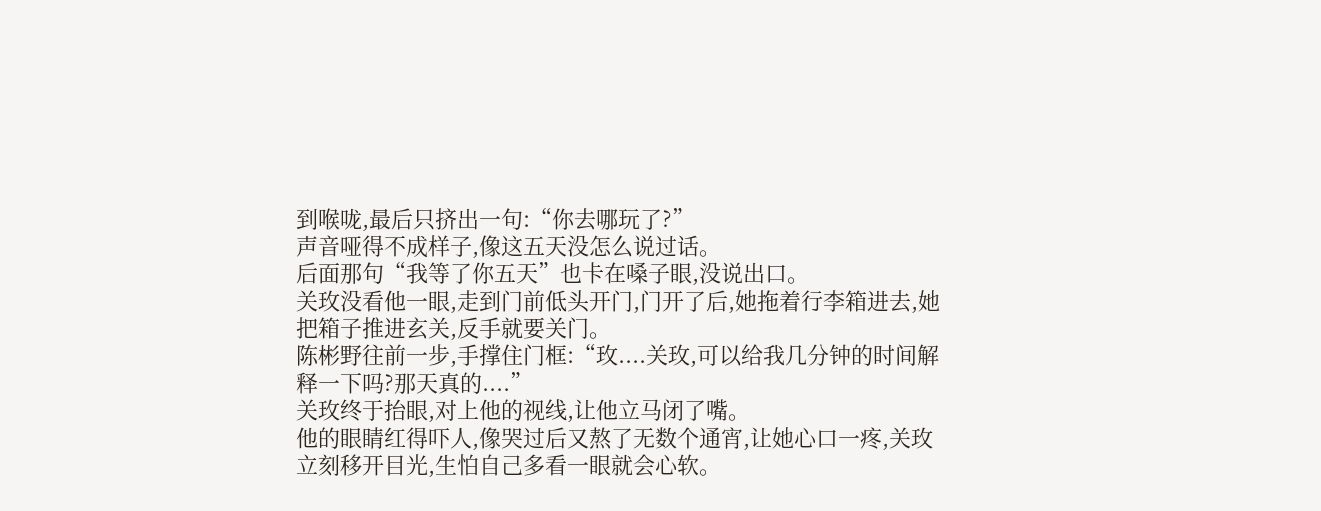到喉咙,最后只挤出一句:“你去哪玩了?”
声音哑得不成样子,像这五天没怎么说过话。
后面那句“我等了你五天”也卡在嗓子眼,没说出口。
关玫没看他一眼,走到门前低头开门,门开了后,她拖着行李箱进去,她把箱子推进玄关,反手就要关门。
陈彬野往前一步,手撑住门框:“玫....关玫,可以给我几分钟的时间解释一下吗?那天真的....”
关玫终于抬眼,对上他的视线,让他立马闭了嘴。
他的眼睛红得吓人,像哭过后又熬了无数个通宵,让她心口一疼,关玫立刻移开目光,生怕自己多看一眼就会心软。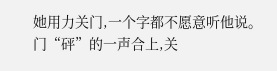她用力关门,一个字都不愿意听他说。
门“砰”的一声合上,关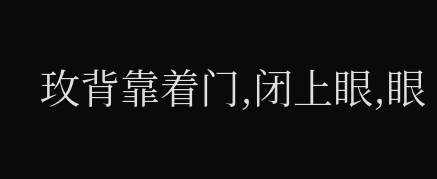玫背靠着门,闭上眼,眼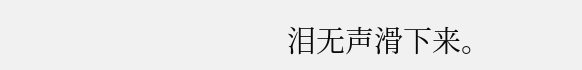泪无声滑下来。